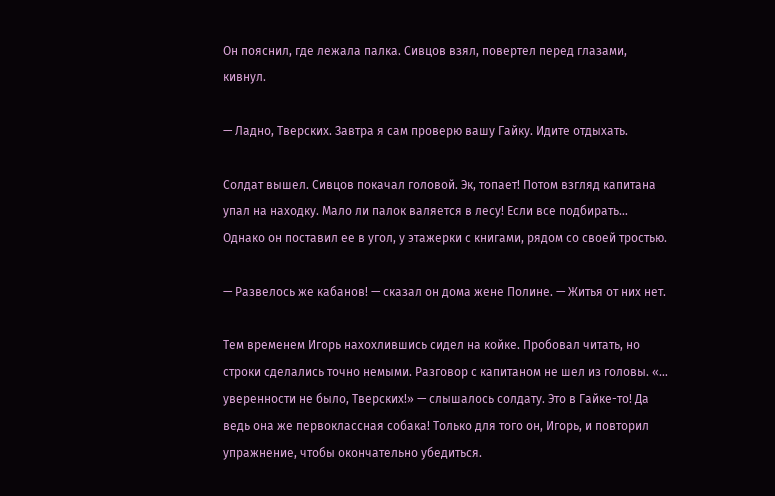Он пояснил, где лежала палка. Сивцов взял, повертел перед глазами, кивнул.

— Ладно, Тверских. Завтра я сам проверю вашу Гайку. Идите отдыхать.

Солдат вышел. Сивцов покачал головой. Эк, топает! Потом взгляд капитана упал на находку. Мало ли палок валяется в лесу! Если все подбирать… Однако он поставил ее в угол, у этажерки с книгами, рядом со своей тростью.

— Развелось же кабанов! — сказал он дома жене Полине. — Житья от них нет.

Тем временем Игорь нахохлившись сидел на койке. Пробовал читать, но строки сделались точно немыми. Разговор с капитаном не шел из головы. «… уверенности не было, Тверских!» — слышалось солдату. Это в Гайке-то! Да ведь она же первоклассная собака! Только для того он, Игорь, и повторил упражнение, чтобы окончательно убедиться.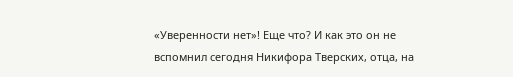«Уверенности нет»! Еще что? И как это он не вспомнил сегодня Никифора Тверских, отца, на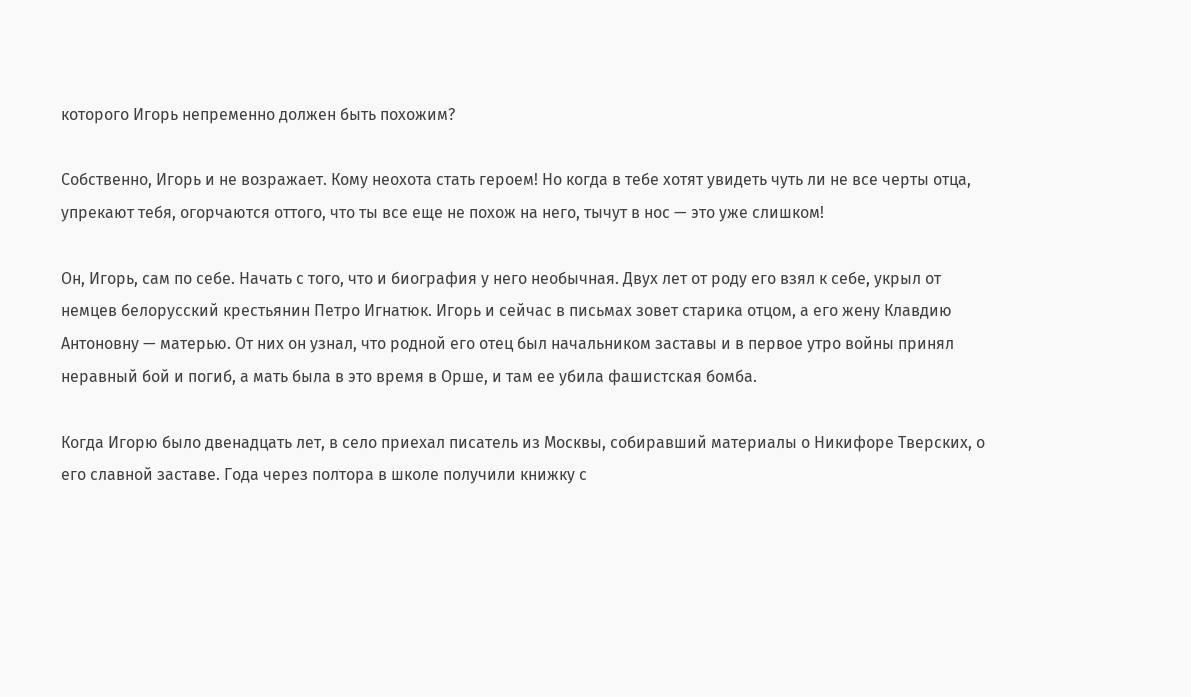которого Игорь непременно должен быть похожим?

Собственно, Игорь и не возражает. Кому неохота стать героем! Но когда в тебе хотят увидеть чуть ли не все черты отца, упрекают тебя, огорчаются оттого, что ты все еще не похож на него, тычут в нос — это уже слишком!

Он, Игорь, сам по себе. Начать с того, что и биография у него необычная. Двух лет от роду его взял к себе, укрыл от немцев белорусский крестьянин Петро Игнатюк. Игорь и сейчас в письмах зовет старика отцом, а его жену Клавдию Антоновну — матерью. От них он узнал, что родной его отец был начальником заставы и в первое утро войны принял неравный бой и погиб, а мать была в это время в Орше, и там ее убила фашистская бомба.

Когда Игорю было двенадцать лет, в село приехал писатель из Москвы, собиравший материалы о Никифоре Тверских, о его славной заставе. Года через полтора в школе получили книжку с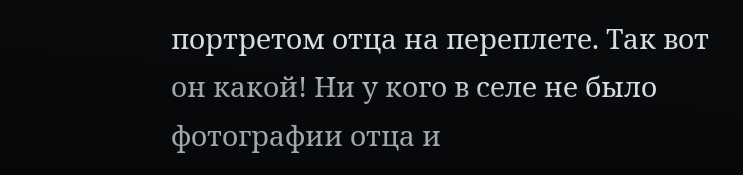портретом отца на переплете. Так вот он какой! Ни у кого в селе не было фотографии отца и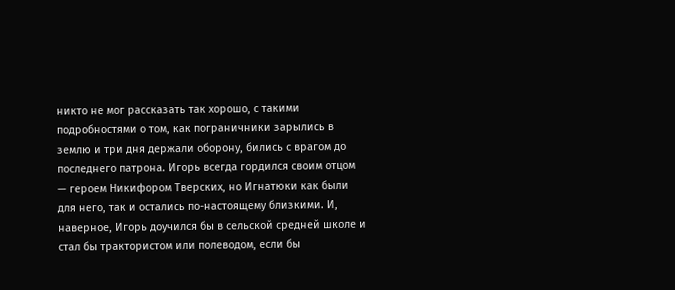никто не мог рассказать так хорошо, с такими подробностями о том, как пограничники зарылись в землю и три дня держали оборону, бились с врагом до последнего патрона. Игорь всегда гордился своим отцом — героем Никифором Тверских, но Игнатюки как были для него, так и остались по-настоящему близкими. И, наверное, Игорь доучился бы в сельской средней школе и стал бы трактористом или полеводом, если бы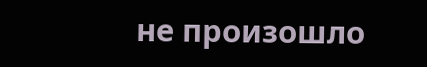не произошло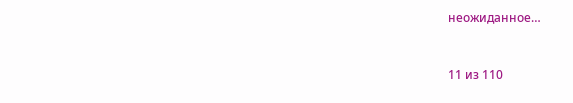неожиданное…



11 из 110